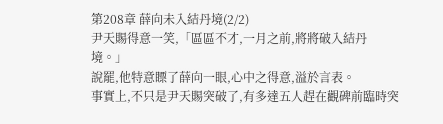第208章 薛向未入結丹境(2/2)
尹天賜得意一笑,「區區不才,一月之前,將將破入結丹境。」
說罷,他特意瞟了薛向一眼,心中之得意,溢於言表。
事實上,不只是尹天賜突破了,有多達五人趕在觀碑前臨時突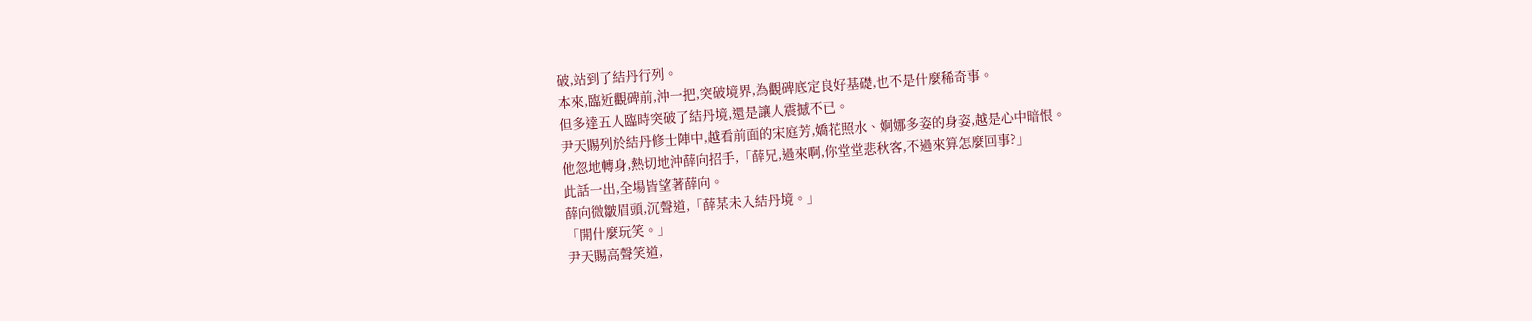破,站到了結丹行列。
本來,臨近觀碑前,沖一把,突破境界,為觀碑底定良好基礎,也不是什麼稀奇事。
但多達五人臨時突破了結丹境,還是讓人震撼不已。
尹天賜列於結丹修士陣中,越看前面的宋庭芳,嬌花照水、婀娜多姿的身姿,越是心中暗恨。
他忽地轉身,熱切地沖薛向招手,「薛兄,過來啊,你堂堂悲秋客,不過來算怎麼回事?」
此話一出,全場皆望著薛向。
薛向微皺眉頭,沉聲道,「薛某未入結丹境。」
「開什麼玩笑。」
尹天賜高聲笑道,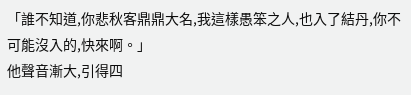「誰不知道,你悲秋客鼎鼎大名,我這樣愚笨之人,也入了結丹,你不可能沒入的,快來啊。」
他聲音漸大,引得四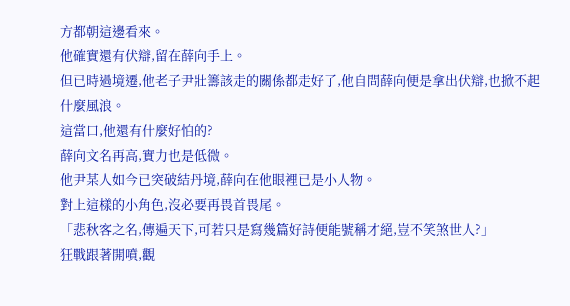方都朝這邊看來。
他確實還有伏辯,留在薛向手上。
但已時過境遷,他老子尹壯籌該走的關係都走好了,他自問薛向便是拿出伏辯,也掀不起什麼風浪。
這當口,他還有什麼好怕的?
薛向文名再高,實力也是低微。
他尹某人如今已突破結丹境,薛向在他眼裡已是小人物。
對上這樣的小角色,沒必要再畏首畏尾。
「悲秋客之名,傳遍天下,可若只是寫幾篇好詩便能號稱才絕,豈不笑煞世人?」
狂戰跟著開噴,觀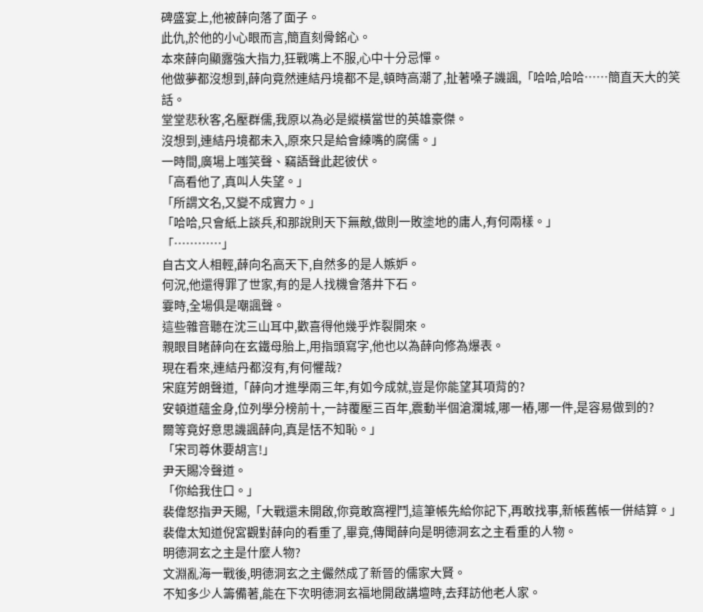碑盛宴上,他被薛向落了面子。
此仇,於他的小心眼而言,簡直刻骨銘心。
本來薛向顯露強大指力,狂戰嘴上不服,心中十分忌憚。
他做夢都沒想到,薛向竟然連結丹境都不是,頓時高潮了,扯著嗓子譏諷,「哈哈,哈哈……簡直天大的笑話。
堂堂悲秋客,名壓群儒,我原以為必是縱橫當世的英雄豪傑。
沒想到,連結丹境都未入,原來只是給會練嘴的腐儒。」
一時間,廣場上嗤笑聲、竊語聲此起彼伏。
「高看他了,真叫人失望。」
「所謂文名,又變不成實力。」
「哈哈,只會紙上談兵,和那說則天下無敵,做則一敗塗地的庸人,有何兩樣。」
「…………」
自古文人相輕,薛向名高天下,自然多的是人嫉妒。
何況,他還得罪了世家,有的是人找機會落井下石。
霎時,全場俱是嘲諷聲。
這些雜音聽在沈三山耳中,歡喜得他幾乎炸裂開來。
親眼目睹薛向在玄鐵母胎上,用指頭寫字,他也以為薛向修為爆表。
現在看來,連結丹都沒有,有何懼哉?
宋庭芳朗聲道,「薛向才進學兩三年,有如今成就,豈是你能望其項背的?
安頓道蘊金身,位列學分榜前十,一詩覆壓三百年,震動半個滄瀾城,哪一樁,哪一件,是容易做到的?
爾等竟好意思譏諷薛向,真是恬不知恥。」
「宋司尊休要胡言!」
尹天賜冷聲道。
「你給我住口。」
裴偉怒指尹天賜,「大戰還未開啟,你竟敢窩裡鬥,這筆帳先給你記下,再敢找事,新帳舊帳一併結算。」
裴偉太知道倪宮觀對薛向的看重了,畢竟,傳聞薛向是明德洞玄之主看重的人物。
明德洞玄之主是什麼人物?
文淵亂海一戰後,明德洞玄之主儼然成了新晉的儒家大賢。
不知多少人籌備著,能在下次明德洞玄福地開啟講壇時,去拜訪他老人家。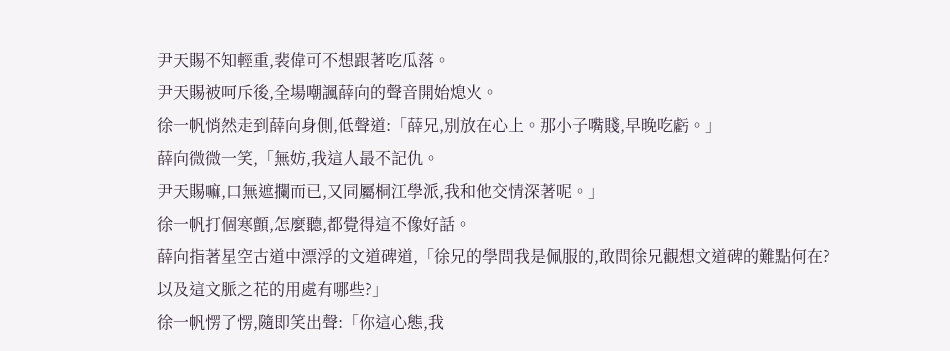尹天賜不知輕重,裴偉可不想跟著吃瓜落。
尹天賜被呵斥後,全場嘲諷薛向的聲音開始熄火。
徐一帆悄然走到薛向身側,低聲道:「薛兄,別放在心上。那小子嘴賤,早晚吃虧。」
薛向微微一笑,「無妨,我這人最不記仇。
尹天賜嘛,口無遮攔而已,又同屬桐江學派,我和他交情深著呢。」
徐一帆打個寒顫,怎麼聽,都覺得這不像好話。
薛向指著星空古道中漂浮的文道碑道,「徐兄的學問我是佩服的,敢問徐兄觀想文道碑的難點何在?
以及這文脈之花的用處有哪些?」
徐一帆愣了愣,隨即笑出聲:「你這心態,我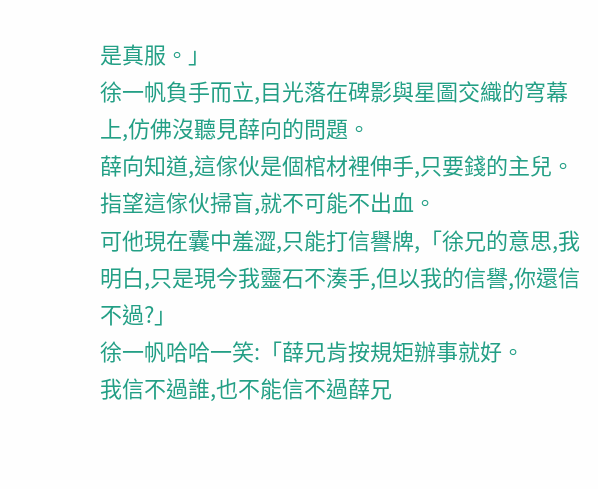是真服。」
徐一帆負手而立,目光落在碑影與星圖交織的穹幕上,仿佛沒聽見薛向的問題。
薛向知道,這傢伙是個棺材裡伸手,只要錢的主兒。
指望這傢伙掃盲,就不可能不出血。
可他現在囊中羞澀,只能打信譽牌,「徐兄的意思,我明白,只是現今我靈石不湊手,但以我的信譽,你還信不過?」
徐一帆哈哈一笑:「薛兄肯按規矩辦事就好。
我信不過誰,也不能信不過薛兄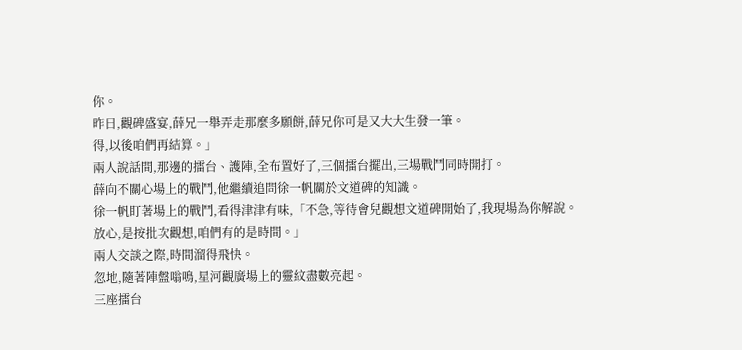你。
昨日,觀碑盛宴,薛兄一舉弄走那麼多願餅,薛兄你可是又大大生發一筆。
得,以後咱們再結算。」
兩人說話間,那邊的擂台、護陣,全布置好了,三個擂台擺出,三場戰鬥同時開打。
薛向不關心場上的戰鬥,他繼續追問徐一帆關於文道碑的知識。
徐一帆盯著場上的戰鬥,看得津津有味,「不急,等待會兒觀想文道碑開始了,我現場為你解說。
放心,是按批次觀想,咱們有的是時間。」
兩人交談之際,時間溜得飛快。
忽地,隨著陣盤嗡鳴,星河觀廣場上的靈紋盡數亮起。
三座擂台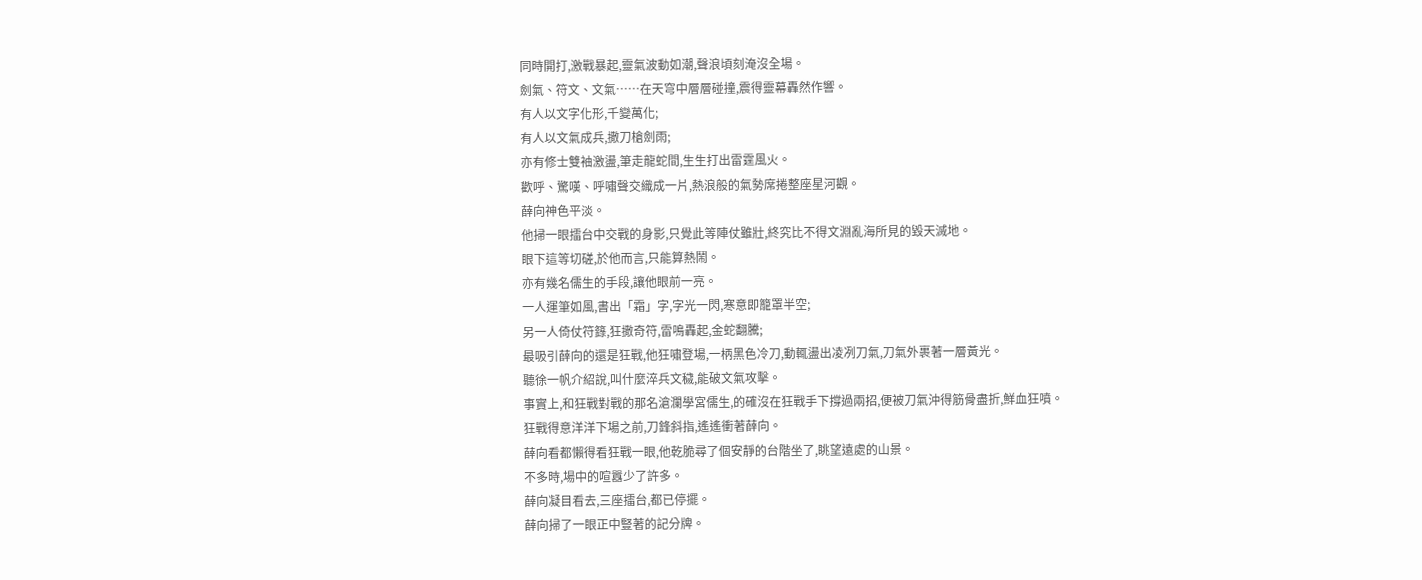同時開打,激戰暴起,靈氣波動如潮,聲浪頃刻淹沒全場。
劍氣、符文、文氣……在天穹中層層碰撞,震得靈幕轟然作響。
有人以文字化形,千變萬化;
有人以文氣成兵,撒刀槍劍雨;
亦有修士雙袖激盪,筆走龍蛇間,生生打出雷霆風火。
歡呼、驚嘆、呼嘯聲交織成一片,熱浪般的氣勢席捲整座星河觀。
薛向神色平淡。
他掃一眼擂台中交戰的身影,只覺此等陣仗雖壯,終究比不得文淵亂海所見的毀天滅地。
眼下這等切磋,於他而言,只能算熱鬧。
亦有幾名儒生的手段,讓他眼前一亮。
一人運筆如風,書出「霜」字,字光一閃,寒意即籠罩半空;
另一人倚仗符籙,狂撒奇符,雷鳴轟起,金蛇翻騰;
最吸引薛向的還是狂戰,他狂嘯登場,一柄黑色冷刀,動輒盪出凌冽刀氣,刀氣外裹著一層黃光。
聽徐一帆介紹說,叫什麼淬兵文穢,能破文氣攻擊。
事實上,和狂戰對戰的那名滄瀾學宮儒生,的確沒在狂戰手下撐過兩招,便被刀氣沖得筋骨盡折,鮮血狂噴。
狂戰得意洋洋下場之前,刀鋒斜指,遙遙衝著薛向。
薛向看都懶得看狂戰一眼,他乾脆尋了個安靜的台階坐了,眺望遠處的山景。
不多時,場中的喧囂少了許多。
薛向凝目看去,三座擂台,都已停擺。
薛向掃了一眼正中豎著的記分牌。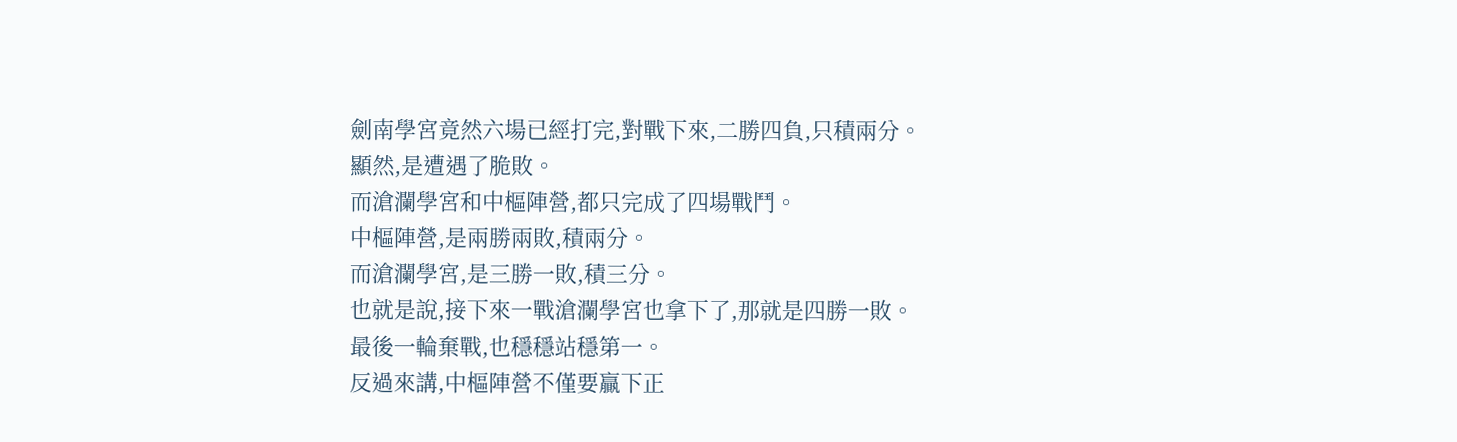劍南學宮竟然六場已經打完,對戰下來,二勝四負,只積兩分。
顯然,是遭遇了脆敗。
而滄瀾學宮和中樞陣營,都只完成了四場戰鬥。
中樞陣營,是兩勝兩敗,積兩分。
而滄瀾學宮,是三勝一敗,積三分。
也就是說,接下來一戰滄瀾學宮也拿下了,那就是四勝一敗。
最後一輪棄戰,也穩穩站穩第一。
反過來講,中樞陣營不僅要贏下正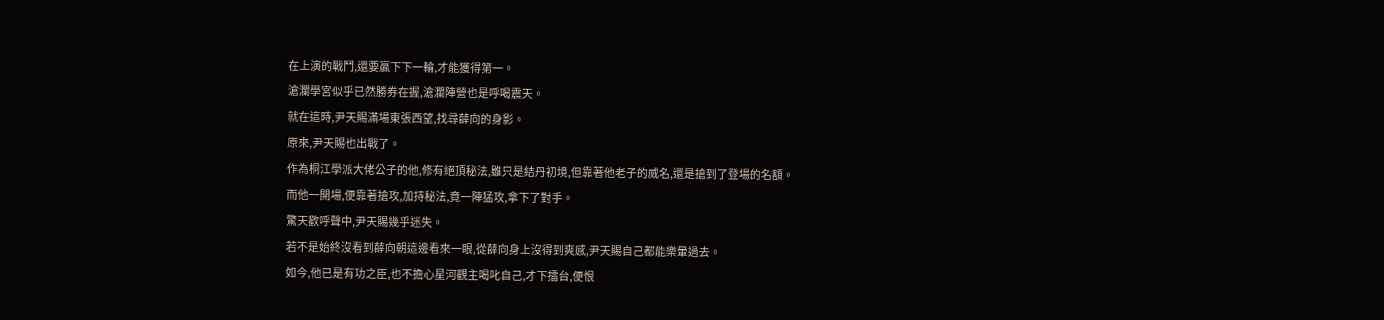在上演的戰鬥,還要贏下下一輪,才能獲得第一。
滄瀾學宮似乎已然勝券在握,滄瀾陣營也是呼喝震天。
就在這時,尹天賜滿場東張西望,找尋薛向的身影。
原來,尹天賜也出戰了。
作為桐江學派大佬公子的他,修有絕頂秘法,雖只是結丹初境,但靠著他老子的威名,還是搶到了登場的名額。
而他一開場,便靠著搶攻,加持秘法,竟一陣猛攻,拿下了對手。
驚天歡呼聲中,尹天賜幾乎迷失。
若不是始終沒看到薛向朝這邊看來一眼,從薛向身上沒得到爽感,尹天賜自己都能樂暈過去。
如今,他已是有功之臣,也不擔心星河觀主喝叱自己,才下擂台,便恨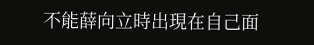不能薛向立時出現在自己面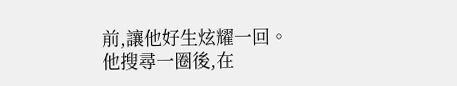前,讓他好生炫耀一回。
他搜尋一圈後,在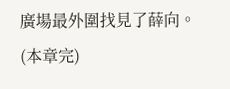廣場最外圍找見了薛向。
(本章完)